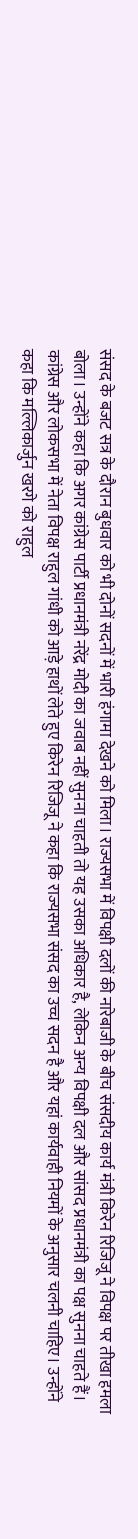संसद के बजट सत्र के दौरान बुधवार को भी दोनों सदनों में भारी हंगामा देखने को मिला। राज्यसभा में विपक्षी दलों की नारेबाजी के बीच संसदीय कार्य मंत्री किरेन रिजिजू ने विपक्ष पर तीखा हमला बोला। उन्होंने कहा कि अगर कांग्रेस पार्टी प्रधानमंत्री नरेंद्र मोदी का जवाब नहीं सुनना चाहती तो यह उसका अधिकार है, लेकिन अन्य विपक्षी दल और सांसद प्रधानमंत्री का पक्ष सुनना चाहते हैं।
कांग्रेस और लोकसभा में नेता विपक्ष राहुल गांधी को आड़े हाथों लेते हुए किरेन रिजिजू ने कहा कि राज्यसभा संसद का उच्च सदन है और यहां कार्यवाही नियमों के अनुसार चलनी चाहिए। उन्होंने कहा कि मल्लिकार्जुन खरगे को राहुल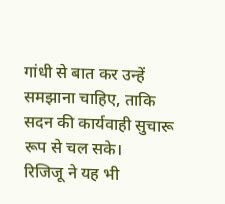गांधी से बात कर उन्हें समझाना चाहिए, ताकि सदन की कार्यवाही सुचारू रूप से चल सके।
रिजिजू ने यह भी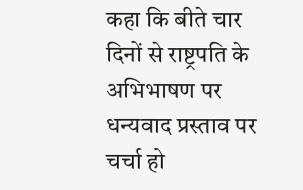कहा कि बीते चार दिनों से राष्ट्रपति के अभिभाषण पर धन्यवाद प्रस्ताव पर चर्चा हो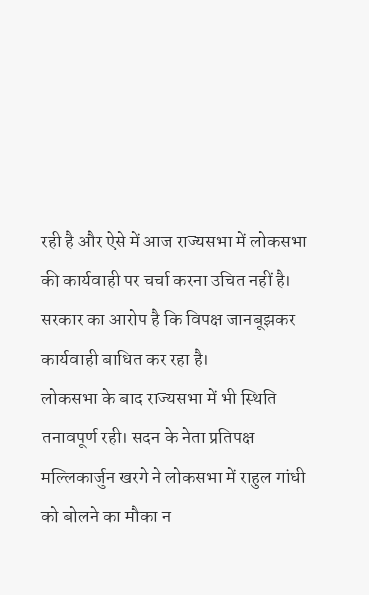रही है और ऐसे में आज राज्यसभा में लोकसभा की कार्यवाही पर चर्चा करना उचित नहीं है। सरकार का आरोप है कि विपक्ष जानबूझकर कार्यवाही बाधित कर रहा है।
लोकसभा के बाद राज्यसभा में भी स्थिति तनावपूर्ण रही। सदन के नेता प्रतिपक्ष मल्लिकार्जुन खरगे ने लोकसभा में राहुल गांधी को बोलने का मौका न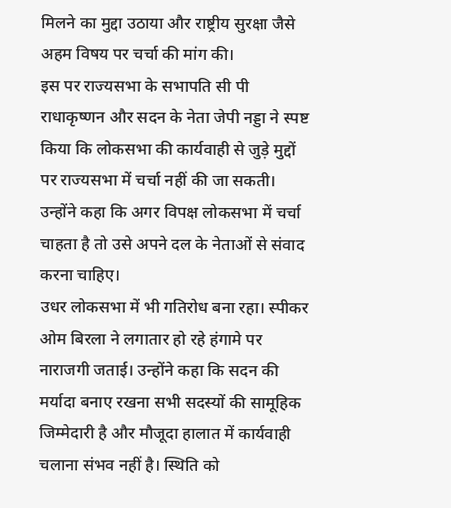मिलने का मुद्दा उठाया और राष्ट्रीय सुरक्षा जैसे अहम विषय पर चर्चा की मांग की।
इस पर राज्यसभा के सभापति सी पी राधाकृष्णन और सदन के नेता जेपी नड्डा ने स्पष्ट किया कि लोकसभा की कार्यवाही से जुड़े मुद्दों पर राज्यसभा में चर्चा नहीं की जा सकती। उन्होंने कहा कि अगर विपक्ष लोकसभा में चर्चा चाहता है तो उसे अपने दल के नेताओं से संवाद करना चाहिए।
उधर लोकसभा में भी गतिरोध बना रहा। स्पीकर ओम बिरला ने लगातार हो रहे हंगामे पर नाराजगी जताई। उन्होंने कहा कि सदन की मर्यादा बनाए रखना सभी सदस्यों की सामूहिक जिम्मेदारी है और मौजूदा हालात में कार्यवाही चलाना संभव नहीं है। स्थिति को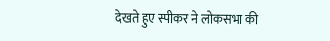देखते हुए स्पीकर ने लोकसभा की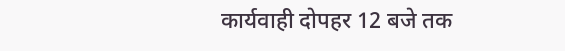कार्यवाही दोपहर 12 बजे तक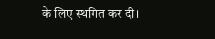के लिए स्थगित कर दी।